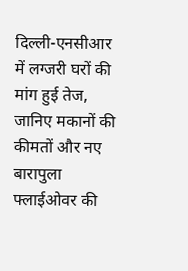दिल्ली-एनसीआर में लग्जरी घरों की मांग हुई तेज, जानिए मकानों की कीमतों और नए बारापुला फ्लाईओवर की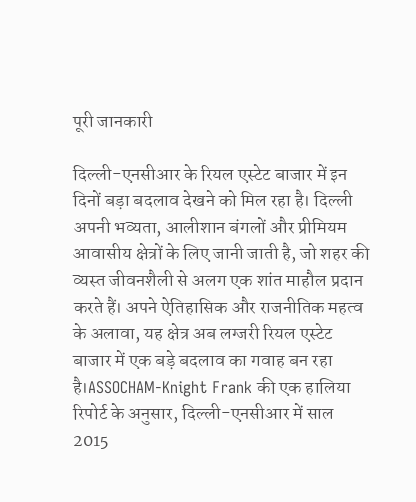पूरी जानकारी

दिल्ली-एनसीआर के रियल एस्टेट बाजार में इन दिनों बड़ा बदलाव देखने को मिल रहा है। दिल्ली अपनी भव्यता, आलीशान बंगलों और प्रीमियम आवासीय क्षेत्रों के लिए जानी जाती है, जो शहर की व्यस्त जीवनशैली से अलग एक शांत माहौल प्रदान करते हैं। अपने ऐतिहासिक और राजनीतिक महत्व के अलावा, यह क्षेत्र अब लग्जरी रियल एस्टेट बाजार में एक बड़े बदलाव का गवाह बन रहा है।ASSOCHAM-Knight Frank की एक हालिया रिपोर्ट के अनुसार, दिल्ली-एनसीआर में साल 2015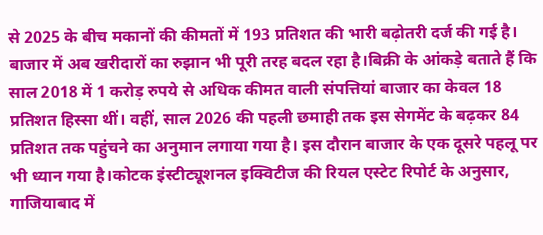से 2025 के बीच मकानों की कीमतों में 193 प्रतिशत की भारी बढ़ोतरी दर्ज की गई है। बाजार में अब खरीदारों का रुझान भी पूरी तरह बदल रहा है।बिक्री के आंकड़े बताते हैं कि साल 2018 में 1 करोड़ रुपये से अधिक कीमत वाली संपत्तियां बाजार का केवल 18 प्रतिशत हिस्सा थीं। वहीं, साल 2026 की पहली छमाही तक इस सेगमेंट के बढ़कर 84 प्रतिशत तक पहुंचने का अनुमान लगाया गया है। इस दौरान बाजार के एक दूसरे पहलू पर भी ध्यान गया है।कोटक इंस्टीट्यूशनल इक्विटीज की रियल एस्टेट रिपोर्ट के अनुसार, गाजियाबाद में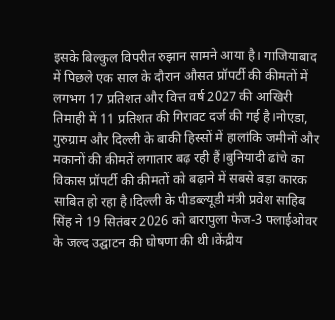इसके बिल्कुल विपरीत रुझान सामने आया है। गाजियाबाद में पिछले एक साल के दौरान औसत प्रॉपर्टी की कीमतों में लगभग 17 प्रतिशत और वित्त वर्ष 2027 की आखिरी तिमाही में 11 प्रतिशत की गिरावट दर्ज की गई है।नोएडा, गुरुग्राम और दिल्ली के बाकी हिस्सों में हालांकि जमीनों और मकानों की कीमतें लगातार बढ़ रही हैं।बुनियादी ढांचे का विकास प्रॉपर्टी की कीमतों को बढ़ाने में सबसे बड़ा कारक साबित हो रहा है।दिल्ली के पीडब्ल्यूडी मंत्री प्रवेश साहिब सिंह ने 19 सितंबर 2026 को बारापुला फेज-3 फ्लाईओवर के जल्द उद्घाटन की घोषणा की थी।केंद्रीय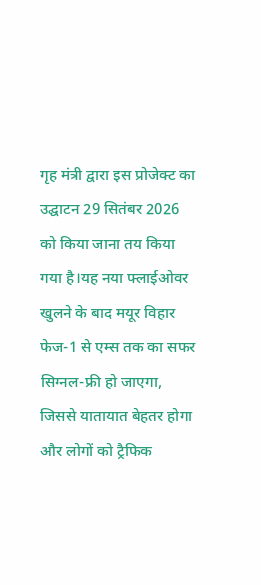गृह मंत्री द्वारा इस प्रोजेक्ट का उद्घाटन 29 सितंबर 2026 को किया जाना तय किया गया है।यह नया फ्लाईओवर खुलने के बाद मयूर विहार फेज-1 से एम्स तक का सफर सिग्नल-फ्री हो जाएगा, जिससे यातायात बेहतर होगा और लोगों को ट्रैफिक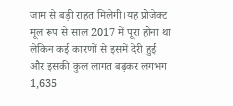जाम से बड़ी राहत मिलेगी।यह प्रोजेक्ट मूल रूप से साल 2017 में पूरा होना था लेकिन कई कारणों से इसमें देरी हुई और इसकी कुल लागत बढ़कर लगभग 1,635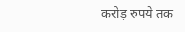करोड़ रुपये तक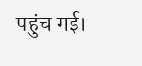पहुंच गई।